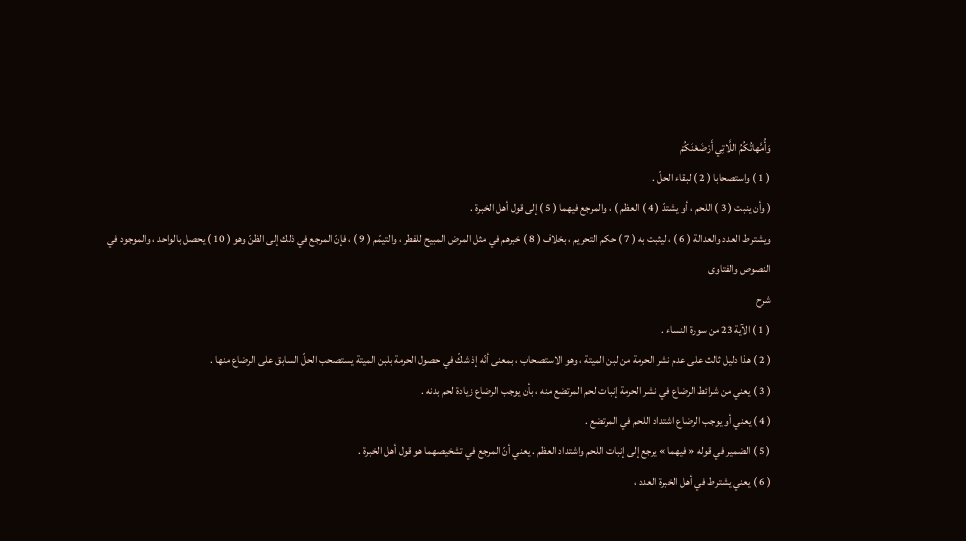وَأُمَّهاتُكُمُ اللَّاتِي أَرْضَعْنَكُمْ
( 1 ) واستصحابا ( 2 ) لبقاء الحلّ .
( وأن ينبت ( 3 ) اللحم ، أو يشتدّ ( 4 ) العظم ) ، والمرجع فيهما ( 5 ) إلى قول أهل الخبرة .
ويشترط العدد والعدالة ( 6 ) ، ليثبت به ( 7 ) حكم التحريم ، بخلاف ( 8 ) خبرهم في مثل المرض المبيح للفطر ، والتيمّم ( 9 ) ، فإنّ المرجع في ذلك إلى الظنّ وهو ( 10 ) يحصل بالواحد ، والموجود في النصوص والفتاوى
شرح
( 1 ) الآية 23 من سورة النساء .
( 2 ) هذا دليل ثالث على عدم نشر الحرمة من لبن الميتة ، وهو الاستصحاب ، بمعنى أنّه إذ شكّ في حصول الحرمة بلبن الميتة يستصحب الحلّ السابق على الرضاع منها .
( 3 ) يعني من شرائط الرضاع في نشر الحرمة إنبات لحم المرتضع منه ، بأن يوجب الرضاع زيادة لحم بدنه .
( 4 ) يعني أو يوجب الرضاع اشتداد اللحم في المرتضع .
( 5 ) الضمير في قوله « فيهما » يرجع إلى إنبات اللحم واشتداد العظم . يعني أنّ المرجع في تشخيصهما هو قول أهل الخبرة .
( 6 ) يعني يشترط في أهل الخبرة العدد ،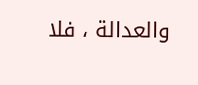والعدالة ، فلا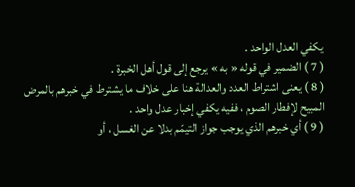يكفي العدل الواحد .
( 7 ) الضمير في قوله « به » يرجع إلى قول أهل الخبرة .
( 8 ) يعنى اشتراط العدد والعدالة هنا على خلاف ما يشترط في خبرهم بالمرض المبيح لإفطار الصوم ، ففيه يكفي إخبار عدل واحد .
( 9 ) أي خبرهم الذي يوجب جواز التيمّم بدلا عن الغسل ، أو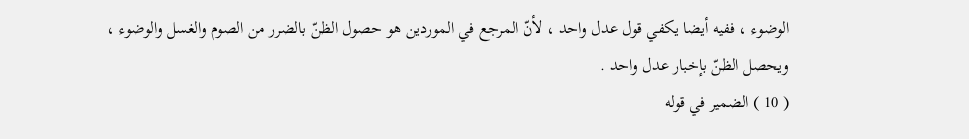الوضوء ، ففيه أيضا يكفي قول عدل واحد ، لأنّ المرجع في الموردين هو حصول الظنّ بالضرر من الصوم والغسل والوضوء ، ويحصل الظنّ بإخبار عدل واحد .
( 10 ) الضمير في قوله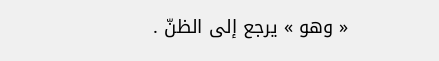« وهو » يرجع إلى الظنّ .